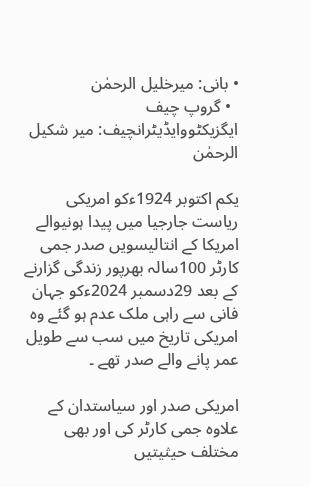• بانی: میرخلیل الرحمٰن
  • گروپ چیف ایگزیکٹووایڈیٹرانچیف: میر شکیل الرحمٰن

یکم اکتوبر 1924ءکو امریکی ریاست جارجیا میں پیدا ہونیوالے امریکا کے انتالیسویں صدر جمی کارٹر 100سالہ بھرپور زندگی گزارنے کے بعد 29دسمبر 2024ءکو جہان فانی سے راہی ملک عدم ہو گئے وہ امریکی تاریخ میں سب سے طویل عمر پانے والے صدر تھے ۔

امریکی صدر اور سیاستدان کے علاوہ جمی کارٹر کی اور بھی مختلف حیثیتیں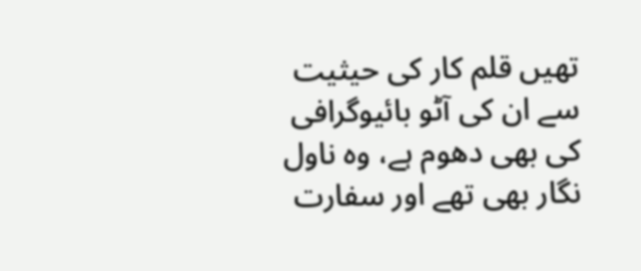تھیں قلم کار کی حیثیت سے ان کی آٹو بائیوگرافی کی بھی دھوم ہے، وہ ناول نگار بھی تھے اور سفارت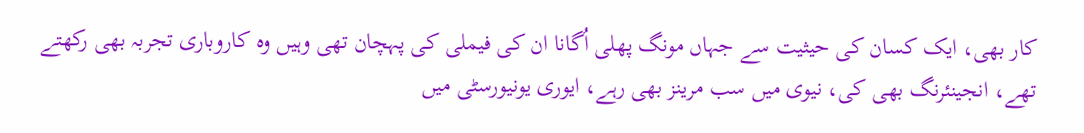کار بھی، ایک کسان کی حیثیت سے جہاں مونگ پھلی اُگانا ان کی فیملی کی پہچان تھی وہیں وہ کاروباری تجربہ بھی رکھتے تھے، انجینئرنگ بھی کی، نیوی میں سب مرینز بھی رہے، ایوری یونیورسٹی میں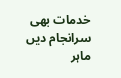خدمات بھی سرانجام دیں ماہر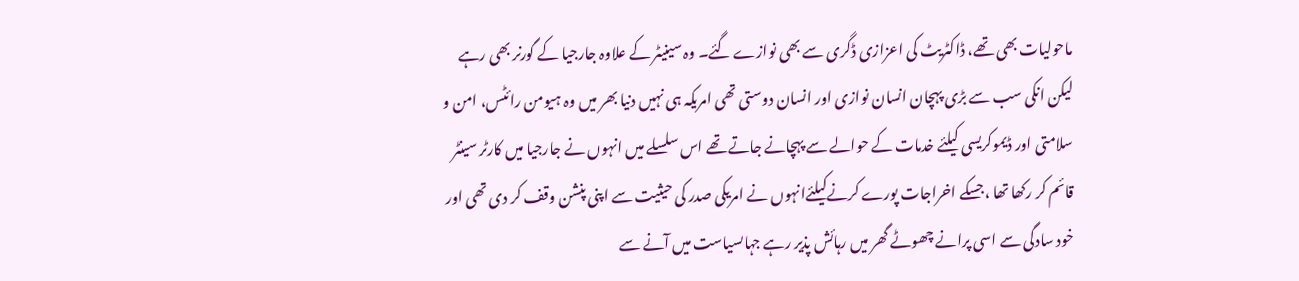ماحولیات بھی تھے، ڈاکٹریٹ کی اعزازی ڈگری سے بھی نوازے گئے۔ وہ سینیٹر کے علاوہ جارجیا کے گورنر بھی رہے لیکن انکی سب سے بڑی پہچان انسان نوازی اور انسان دوستی تھی امریکہ ہی نہیں دنیا بھر میں وہ ہیومن رائٹس، امن و سلامتی اور ڈیموکریسی کیلئے خدمات کے حوالے سے پہچانے جاتے تھے اس سلسلے میں انہوں نے جارجیا میں کارٹر سینٹر قائم کر رکھا تھا ،جسکے اخراجات پورے کرنےکیلئےانہوں نے امریکی صدر کی حیثیت سے اپنی پنشن وقف کر دی تھی اور خود سادگی سے اسی پرانے چھوٹے گھر میں رہائش پذیر رہے جہاںسیاست میں آنے سے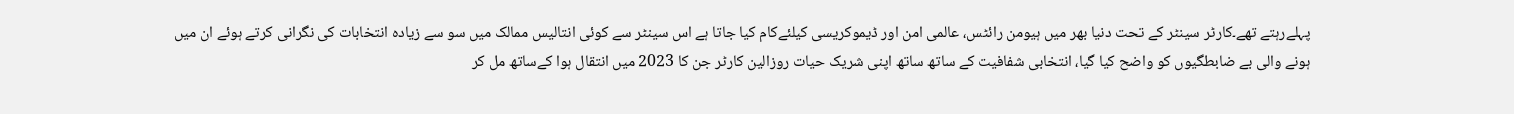پہلےرہتے تھے۔کارٹر سینٹر کے تحت دنیا بھر میں ہیومن رائٹس، عالمی امن اور ڈیموکریسی کیلئےکام کیا جاتا ہے اس سینٹر سے کوئی انتالیس ممالک میں سو سے زیادہ انتخابات کی نگرانی کرتے ہوئے ان میں ہونے والی بے ضابطگیوں کو واضح کیا گیا، انتخابی شفافیت کے ساتھ ساتھ اپنی شریک حیات روزالین کارٹر جن کا 2023 میں انتقال ہوا کےساتھ مل کر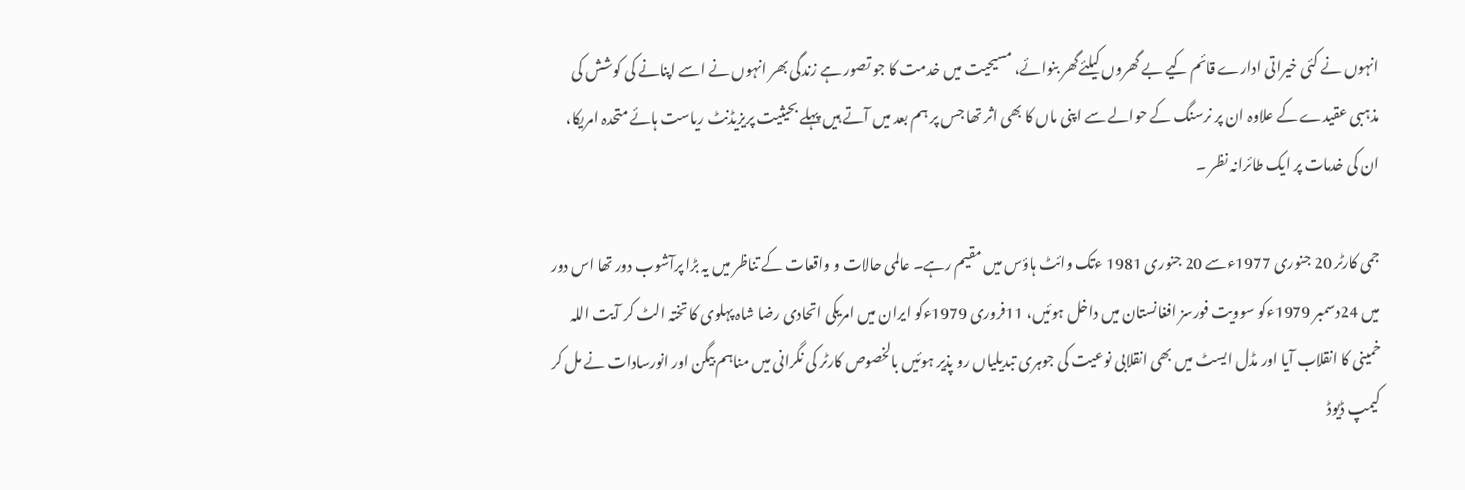انہوں نے کئی خیراتی ادارے قائم کیے بے گھروں کیلئےگھر بنوائے، مسیحیت میں خدمت کا جو تصور ہے زندگی بھر انہوں نے اسے اپنانے کی کوشش کی مذہبی عقیدے کے علاوہ ان پر نرسنگ کے حوالے سے اپنی ماں کا بھی اثر تھا جس پر ہم بعد میں آتے ہیں پہلے بحیثیت پریزیڈنٹ ریاست ہائے متحدہ امریکا، ان کی خدمات پر ایک طائرانہ نظر ۔

جمی کارٹر 20 جنوری 1977ءسے 20 جنوری 1981 ءتک وائٹ ہاؤس میں مقیم رہے۔ عالمی حالات و واقعات کے تناظر میں یہ بڑا پرآشوب دور تھا اس دور میں 24دسمبر 1979ءکو سوویت فورسز افغانستان میں داخل ہوئیں، 11فروری 1979ءکو ایران میں امریکی اتحادی رضا شاہ پہلوی کا تختہ الٹ کر آیت اللہ خمینی کا انقلاب آیا اور مڈل ایسٹ میں بھی انقلابی نوعیت کی جوہری تبدیلیاں رو پذیر ہوئیں بالخصوص کارٹر کی نگرانی میں مناہم بیگن اور انورسادات نے مل کر کیمپ ڈیوڈ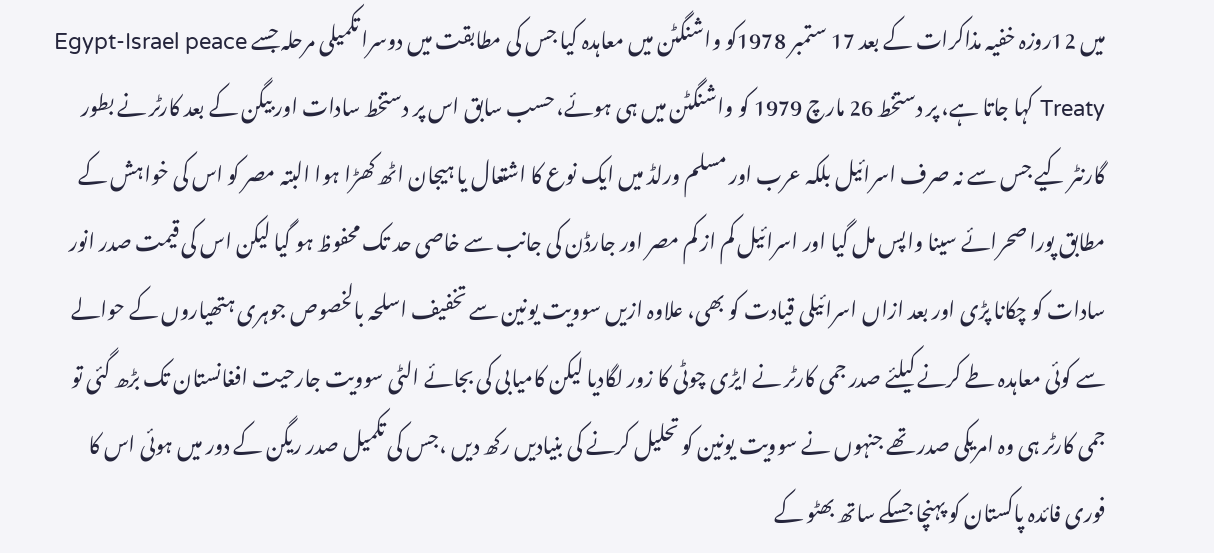میں 12روزہ خفیہ مذاکرات کے بعد 17 ستمبر 1978کو واشنگٹن میں معاہدہ کیا جس کی مطابقت میں دوسرا تکمیلی مرحلہ جسے Egypt-Israel peace Treaty کہا جاتا ہے، پر دستخط 26 مارچ 1979 کو واشنگٹن میں ہی ہوئے، حسب سابق اس پر دستخط سادات اور بیگن کے بعد کارٹر نے بطور گارنٹر کیے جس سے نہ صرف اسرائیل بلکہ عرب اور مسلم ورلڈ میں ایک نوع کا اشتعال یا ہیجان اٹھ کھڑا ہوا البتہ مصر کو اس کی خواہش کے مطابق پورا صحرائے سینا واپس مل گیا اور اسرائیل کم از کم مصر اور جارڈن کی جانب سے خاصی حد تک محفوظ ہو گیا لیکن اس کی قیمت صدر انور سادات کو چکانا پڑی اور بعد ازاں اسرائیلی قیادت کو بھی، علاوہ ازیں سوویت یونین سے تخفیف اسلحہ بالخصوص جوہری ہتھیاروں کے حوالے سے کوئی معاہدہ طے کرنے کیلئے صدر جمی کارٹر نے ایڑی چوٹی کا زور لگادیا لیکن کامیابی کی بجائے الٹی سوویت جارحیت افغانستان تک بڑھ گئی تو جمی کارٹر ہی وہ امریکی صدر تھے جنہوں نے سوویت یونین کو تحلیل کرنے کی بنیادیں رکھ دیں ،جس کی تکمیل صدر ریگن کے دور میں ہوئی اس کا فوری فائدہ پاکستان کو پہنچا جسکے ساتھ بھٹو کے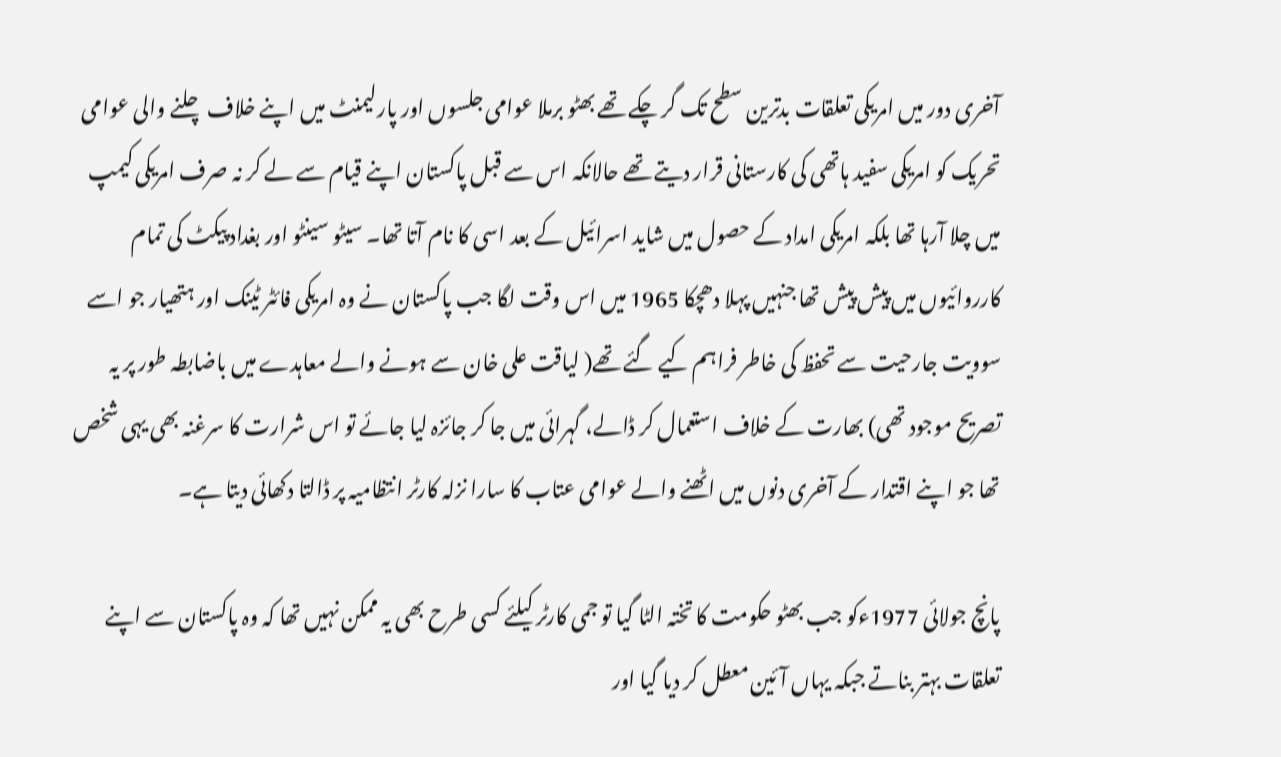آخری دور میں امریکی تعلقات بدترین سطح تک گر چکے تھے بھٹو برملا عوامی جلسوں اور پارلیمنٹ میں اپنے خلاف چلنے والی عوامی تحریک کو امریکی سفید ہاتھی کی کارستانی قرار دیتے تھے حالانکہ اس سے قبل پاکستان اپنے قیام سے لے کر نہ صرف امریکی کیمپ میں چلا آرہا تھا بلکہ امریکی امداد کے حصول میں شاید اسرائیل کے بعد اسی کا نام آتا تھا۔ سیٹو سینٹو اور بغداد پیکٹ کی تمام کارروائیوں میں پیش پیش تھا جنہیں پہلا دھچکا 1965 میں اس وقت لگا جب پاکستان نے وہ امریکی فائٹر ٹینک اور ہتھیار جو اسے سوویت جارحیت سے تحفظ کی خاطر فراہم کیے گئے تھے( لیاقت علی خان سے ہونے والے معاہدے میں باضابطہ طور پر یہ تصریح موجود تھی) بھارت کے خلاف استعمال کر ڈالے، گہرائی میں جا کر جائزہ لیا جائے تو اس شرارت کا سرغنہ بھی یہی شخص تھا جو اپنے اقتدار کے آخری دنوں میں اٹھنے والے عوامی عتاب کا سارا نزلہ کارٹر انتظامیہ پر ڈالتا دکھائی دیتا ہے۔

پانچ جولائی 1977ءکو جب بھٹو حکومت کا تختہ الٹا گیا تو جمی کارٹر کیلئے کسی طرح بھی یہ ممکن نہیں تھا کہ وہ پاکستان سے اپنے تعلقات بہتر بناتے جبکہ یہاں آئین معطل کر دیا گیا اور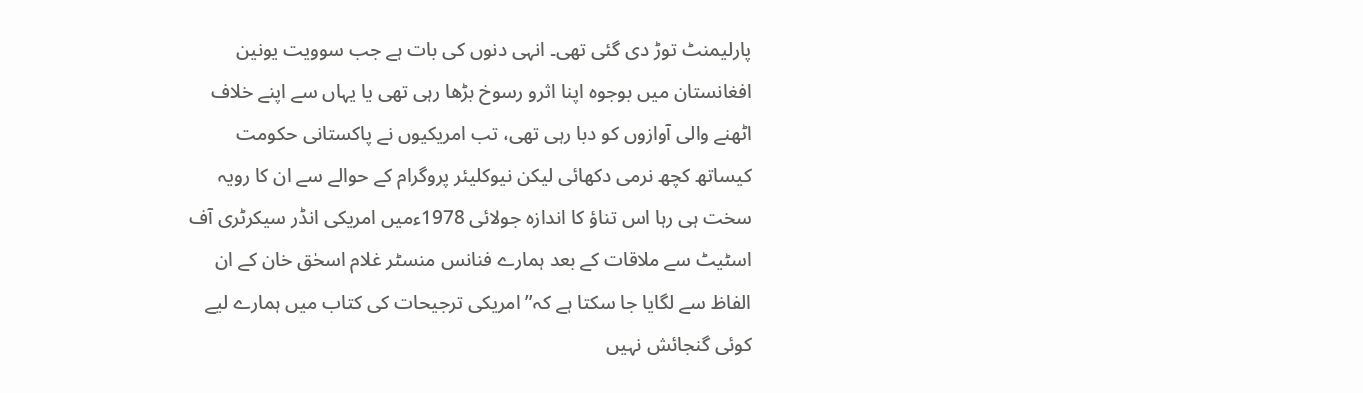پارلیمنٹ توڑ دی گئی تھی۔ انہی دنوں کی بات ہے جب سوویت یونین افغانستان میں بوجوہ اپنا اثرو رسوخ بڑھا رہی تھی یا یہاں سے اپنے خلاف اٹھنے والی آوازوں کو دبا رہی تھی، تب امریکیوں نے پاکستانی حکومت کیساتھ کچھ نرمی دکھائی لیکن نیوکلیئر پروگرام کے حوالے سے ان کا رویہ سخت ہی رہا اس تناؤ کا اندازہ جولائی 1978ءمیں امریکی انڈر سیکرٹری آف اسٹیٹ سے ملاقات کے بعد ہمارے فنانس منسٹر غلام اسحٰق خان کے ان الفاظ سے لگایا جا سکتا ہے کہ’’امریکی ترجیحات کی کتاب میں ہمارے لیے کوئی گنجائش نہیں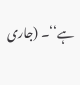ہے‘‘۔ (جاری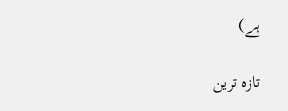ہے)

تازہ ترین